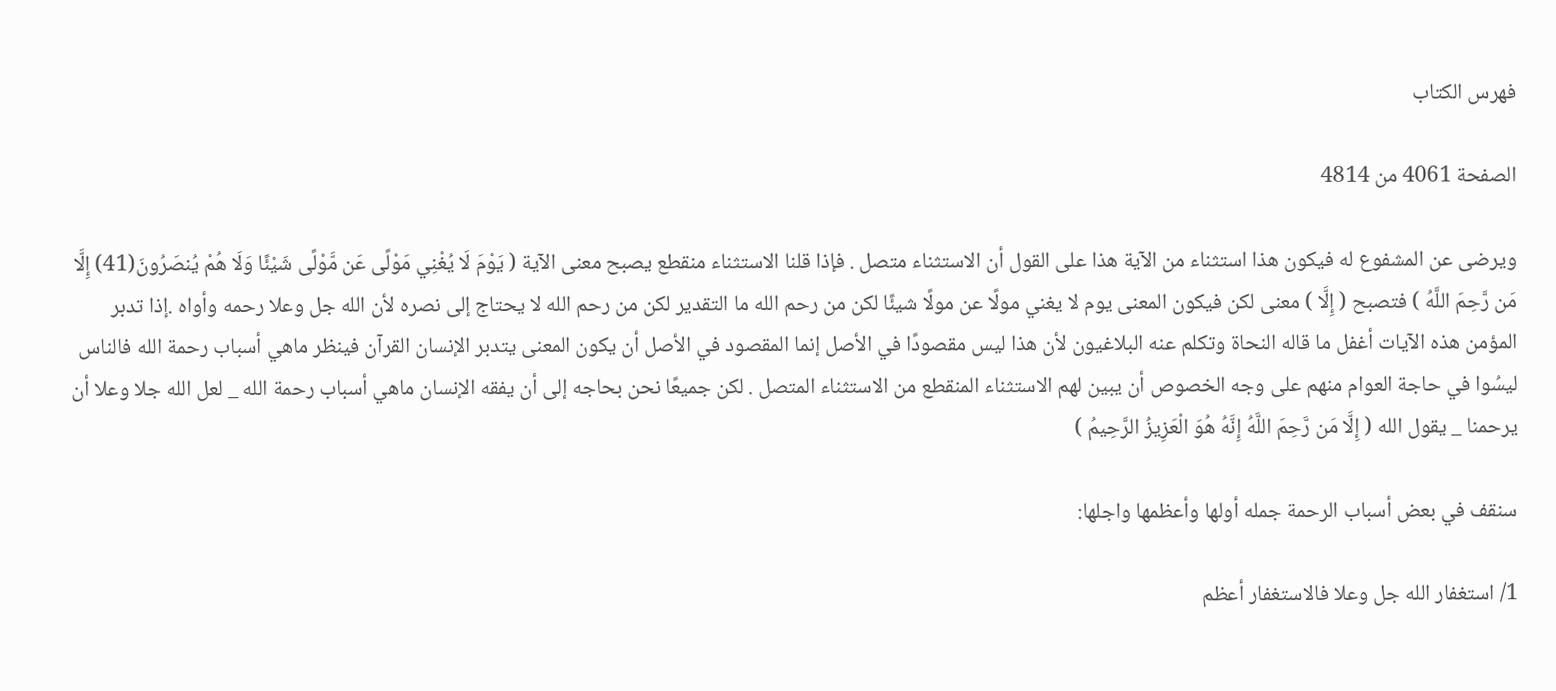فهرس الكتاب

الصفحة 4061 من 4814

ويرضى عن المشفوع له فيكون هذا استثناء من الآية هذا على القول أن الاستثناء متصل . فإذا قلنا الاستثناء منقطع يصبح معنى الآية ( يَوْمَ لَا يُغْنِي مَوْلًى عَن مَّوْلًى شَيْئًا وَلَا هُمْ يُنصَرُونَ(41) إِلَّا مَن رَّحِمَ اللَّهُ ) فتصبح ( إِلَّا ) معنى لكن فيكون المعنى يوم لا يغني مولًا عن مولًا شيئًا لكن من رحم الله ما التقدير لكن من رحم الله لا يحتاج إلى نصره لأن الله جل وعلا رحمه وأواه .إذا تدبر المؤمن هذه الآيات أغفل ما قاله النحاة وتكلم عنه البلاغيون لأن هذا ليس مقصودًا في الأصل إنما المقصود في الأصل أن يكون المعنى يتدبر الإنسان القرآن فينظر ماهي أسباب رحمة الله فالناس ليسُوا في حاجة العوام منهم على وجه الخصوص أن يبين لهم الاستثناء المنقطع من الاستثناء المتصل . لكن جميعًا نحن بحاجه إلى أن يفقه الإنسان ماهي أسباب رحمة الله _ لعل الله جلا وعلا أن يرحمنا _ يقول الله ( إِلَّا مَن رَّحِمَ اللَّهُ إِنَّهُ هُوَ الْعَزِيزُ الرَّحِيمُ )

سنقف في بعض أسباب الرحمة جمله أولها وأعظمها واجلها:

1/ استغفار الله جل وعلا فالاستغفار أعظم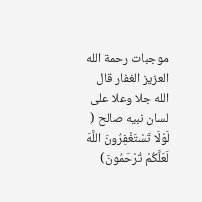موجبات رحمة الله العزيز الغفار قال الله جلا وعلا على لسان نبيه صالح ( لَوْلَا تَسْتَغْفِرُونَ اللَّهَ لَعَلَّكُمْ تُرْحَمُونَ)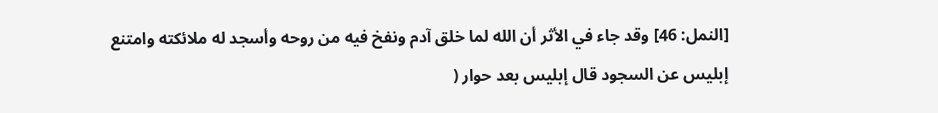[النمل: 46] وقد جاء في الأثر أن الله لما خلق آدم ونفخ فيه من روحه وأسجد له ملائكته وامتنع إبليس عن السجود قال إبليس بعد حوار (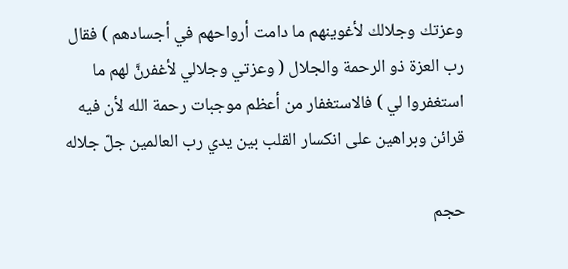وعزتك وجلالك لأغوينهم ما دامت أرواحهم في أجسادهم ) فقال رب العزة ذو الرحمة والجلال ( وعزتي وجلالي لأغفرنَّ لهم ما استغفروا لي ) فالاستغفار من أعظم موجبات رحمة الله لأن فيه قرائن وبراهين على انكسار القلب بين يدي رب العالمين جلّ جلاله

حجم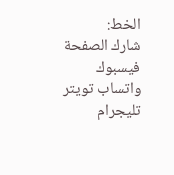الخط:
شارك الصفحة
فيسبوك واتساب تويتر تليجرام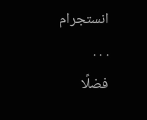انستجرام
. . .
فضلًا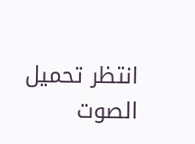انتظر تحميل الصوت